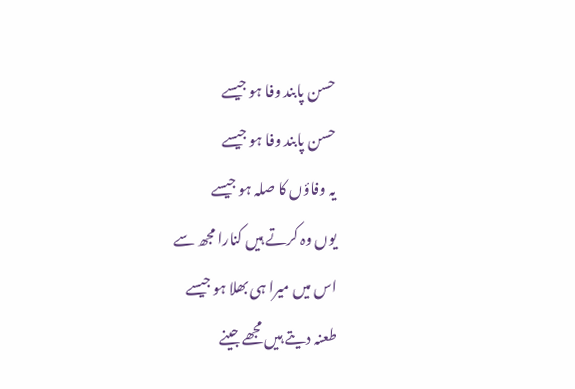حسن پابند وفا ہو جیسے
حسن پابند وفا ہو جیسے
یہ وفاؤں کا صلہ ہو جیسے
یوں وہ کرتے ہیں کنارا مجھ سے
اس میں میرا ہی بھلا ہو جیسے
طعنہ دیتے ہیں مجھے جینے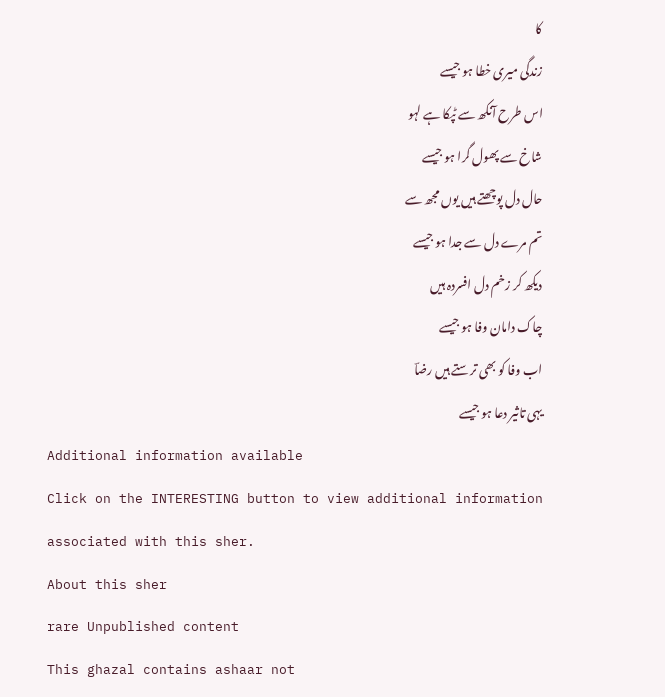کا
زندگی میری خطا ہو جیسے
اس طرح آنکھ سے ٹپکا ہے لہو
شاخ سے پھول گرا ہو جیسے
حال دل پوچھتے ہیں یوں مجھ سے
تم مرے دل سے جدا ہو جیسے
دیکھ کر زخم دل افسردہ ہیں
چاک دامان وفا ہو جیسے
اب وفا کو بھی ترستے ہیں رضاؔ
یہی تاثیر دعا ہو جیسے
Additional information available
Click on the INTERESTING button to view additional information associated with this sher.
About this sher
rare Unpublished content
This ghazal contains ashaar not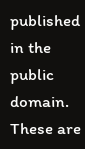published in the public domain. These are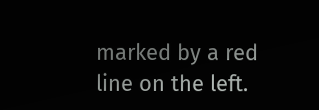marked by a red line on the left.